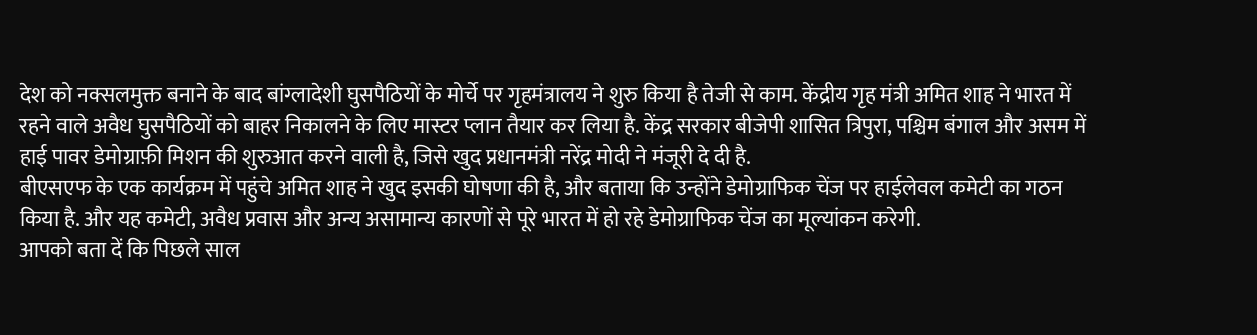देश को नक्सलमुक्त बनाने के बाद बांग्लादेशी घुसपैठियों के मोर्चे पर गृहमंत्रालय ने शुरु किया है तेजी से काम. केंद्रीय गृह मंत्री अमित शाह ने भारत में रहने वाले अवैध घुसपैठियों को बाहर निकालने के लिए मास्टर प्लान तैयार कर लिया है. केंद्र सरकार बीजेपी शासित त्रिपुरा, पश्चिम बंगाल और असम में हाई पावर डेमोग्राफ़ी मिशन की शुरुआत करने वाली है, जिसे खुद प्रधानमंत्री नरेंद्र मोदी ने मंजूरी दे दी है.
बीएसएफ के एक कार्यक्रम में पहुंचे अमित शाह ने खुद इसकी घोषणा की है, और बताया कि उन्होंने डेमोग्राफिक चेंज पर हाईलेवल कमेटी का गठन किया है. और यह कमेटी, अवैध प्रवास और अन्य असामान्य कारणों से पूरे भारत में हो रहे डेमोग्राफिक चेंज का मूल्यांकन करेगी.
आपको बता दें कि पिछले साल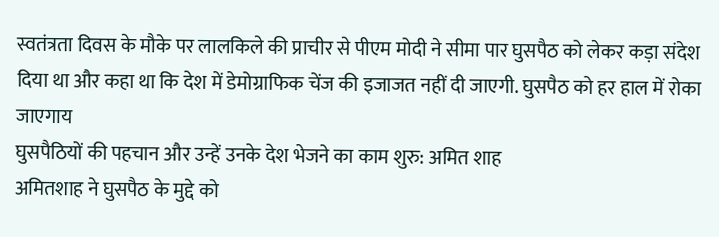स्वतंत्रता दिवस के मौके पर लालकिले की प्राचीर से पीएम मोदी ने सीमा पार घुसपैठ को लेकर कड़ा संदेश दिया था और कहा था कि देश में डेमोग्राफिक चेंज की इजाजत नहीं दी जाएगी. घुसपैठ को हर हाल में रोका जाएगाय
घुसपैठियों की पहचान और उन्हें उनके देश भेजने का काम शुरु: अमित शाह
अमितशाह ने घुसपैठ के मुद्दे को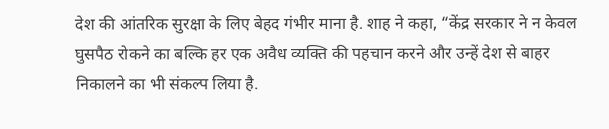देश की आंतरिक सुरक्षा के लिए बेहद गंभीर माना है. शाह ने कहा, “केंद्र सरकार ने न केवल घुसपैठ रोकने का बल्कि हर एक अवैध व्यक्ति की पहचान करने और उन्हें देश से बाहर निकालने का भी संकल्प लिया है.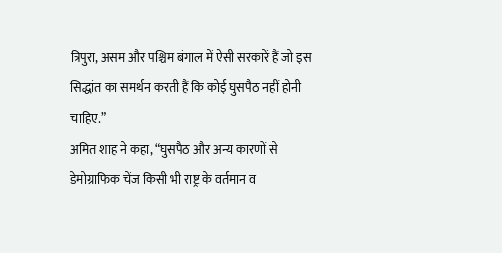त्रिपुरा, असम और पश्चिम बंगाल में ऐसी सरकारें हैं जो इस सिद्धांत का समर्थन करती हैं कि कोई घुसपैठ नहीं होनी चाहिए.”
अमित शाह ने कहा, “घुसपैठ और अन्य कारणों से डेमोग्राफिक चेंज किसी भी राष्ट्र के वर्तमान व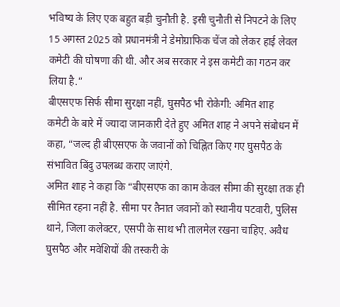भविष्य के लिए एक बहुत बड़ी चुनौती है. इसी चुनौती से निपटने के लिए 15 अगस्त 2025 को प्रधानमंत्री ने डेमोग्राफिक चेंज को लेकर हाई लेवल कमेटी की घोषणा की थी. और अब सरकार ने इस कमेटी का गठन कर लिया है.”
बीएसएफ सिर्फ सीमा सुरक्षा नहीं, घुसपैठ भी रोकेगी: अमित शाह
कमेटी के बारे में ज्यादा जानकारी देते हुए अमित शाह ने अपने संबोधन में कहा, “जल्द ही बीएसएफ के जवानों को चिह्नित किए गए घुसपैठ के संभावित बिंदु उपलब्ध कराए जाएंगे.
अमित शाह ने कहा कि “बीएसएफ का काम केवल सीमा की सुरक्षा तक ही सीमित रहना नहीं है. सीमा पर तैनात जवानों को स्थानीय पटवारी, पुलिस थाने, जिला कलेक्टर, एसपी के साथ भी तालमेल रखना चाहिए. अवैध घुसपैठ और मवेशियों की तस्करी के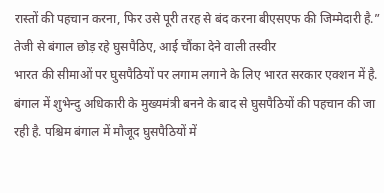रास्तों की पहचान करना, फिर उसे पूरी तरह से बंद करना बीएसएफ की जिम्मेदारी है.”
तेजी से बंगाल छोड़ रहे घुसपैठिए, आई चौंका देने वाली तस्वीर
भारत की सीमाओं पर घुसपैठियों पर लगाम लगाने के लिए भारत सरकार एक्शन में है. बंगाल में शुभेन्दु अधिकारी के मुख्यमंत्री बनने के बाद से घुसपैठियों की पहचान की जा रही है. पश्चिम बंगाल में मौजूद घुसपैठियों में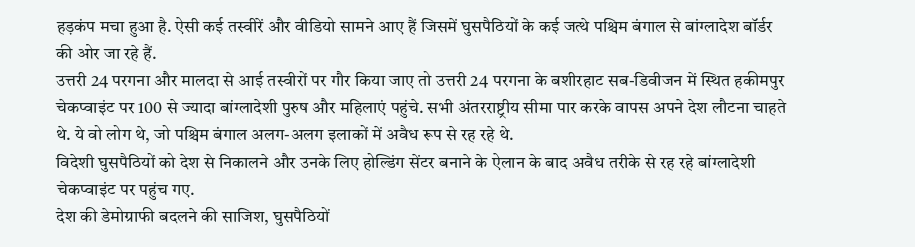हड़कंप मचा हुआ है. ऐसी कई तस्वीरें और वीडियो सामने आए हैं जिसमें घुसपैठियों के कई जत्थे पश्चिम बंगाल से बांग्लादेश बॉर्डर की ओर जा रहे हैं.
उत्तरी 24 परगना और मालदा से आई तस्वीरों पर गौर किया जाए तो उत्तरी 24 परगना के बशीरहाट सब-डिवीजन में स्थित हकीमपुर चेकप्वाइंट पर 100 से ज्यादा बांग्लादेशी पुरुष और महिलाएं पहुंचे. सभी अंतरराष्ट्रीय सीमा पार करके वापस अपने देश लौटना चाहते थे. ये वो लोग थे, जो पश्चिम बंगाल अलग-अलग इलाकों में अवैध रूप से रह रहे थे.
विदेशी घुसपैठियों को देश से निकालने और उनके लिए होल्डिंग सेंटर बनाने के ऐलान के बाद अवैध तरीके से रह रहे बांग्लादेशी चेकप्वाइंट पर पहुंच गए.
देश की डेमोग्राफी बदलने की साजिश, घुसपैठियों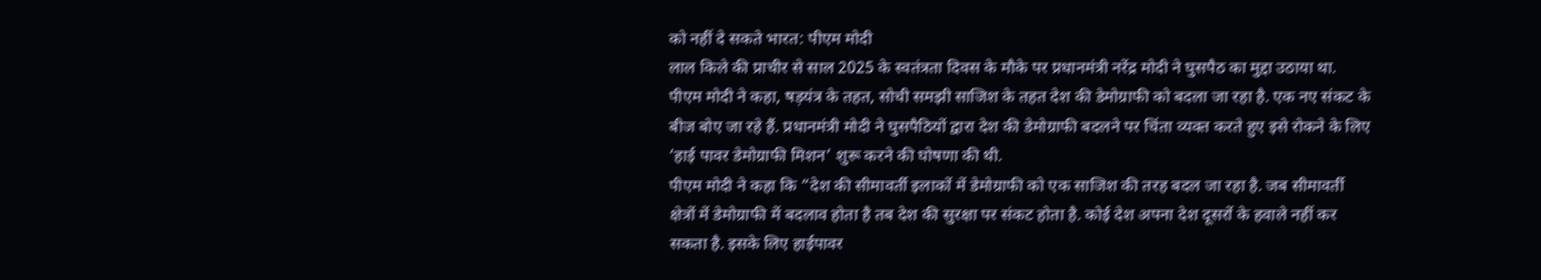को नहीं दे सकते भारत: पीएम मोदी
लाल किले की प्राचीर से साल 2025 के स्वतंत्रता दिवस के मौके पर प्रधानमंत्री नरेंद्र मोदी ने घुसपैठ का मुद्दा उठाया था. पीएम मोदी ने कहा, षड़यंत्र के तहत, सोची समझी साजिश के तहत देश की डेमोग्राफी को बदला जा रहा है. एक नए संकट के बीज बोए जा रहे हैं. प्रधानमंत्री मोदी ने घुसपैठियों द्वारा देश की डेमोग्राफी बदलने पर चिंता व्यक्त करते हुए इसे रोकने के लिए ‘हाई पावर डेमोग्राफी मिशन’ शुरू करने की घोषणा की थी.
पीएम मोदी ने कहा कि “देश की सीमावर्ती इलाकों में डेमोग्राफी को एक साजिश की तरह बदल जा रहा है. जब सीमावर्ती क्षेत्रों में डेमोग्राफी में बदलाव होता है तब देश की सुरक्षा पर संकट होता है. कोई देश अपना देश दूसरों के हवाले नहीं कर सकता है. इसके लिए हाईपावर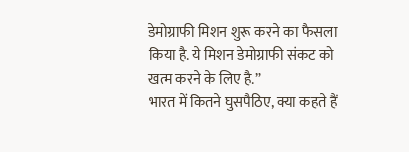डेमोग्राफी मिशन शुरू करने का फैसला किया है. ये मिशन डेमोग्राफी संकट को खत्म करने के लिए है.”
भारत में कितने घुसपैठिए, क्या कहते हैं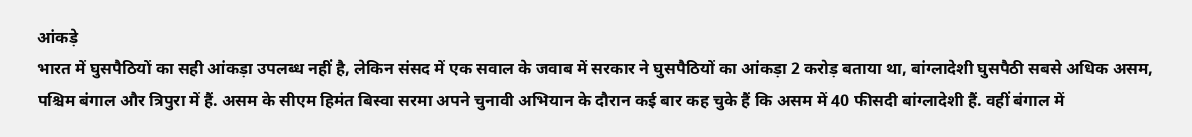आंकड़े
भारत में घुसपैठियों का सही आंकड़ा उपलब्ध नहीं है, लेकिन संसद में एक सवाल के जवाब में सरकार ने घुसपैठियों का आंकड़ा 2 करोड़ बताया था, बांग्लादेशी घुसपैठी सबसे अधिक असम, पश्चिम बंगाल और त्रिपुरा में हैं. असम के सीएम हिमंत बिस्वा सरमा अपने चुनावी अभियान के दौरान कई बार कह चुके हैं कि असम में 40 फीसदी बांग्लादेशी हैं. वहीं बंगाल में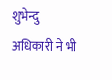शुभेन्दु अधिकारी ने भी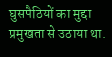घुसपैठियों का मुद्दा प्रमुखता से उठाया था.